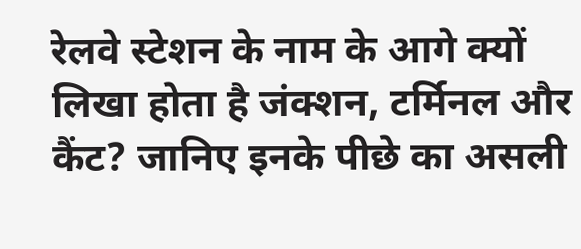रेलवे स्टेशन के नाम के आगे क्यों लिखा होता है जंक्शन, टर्मिनल और कैंट? जानिए इनके पीछे का असली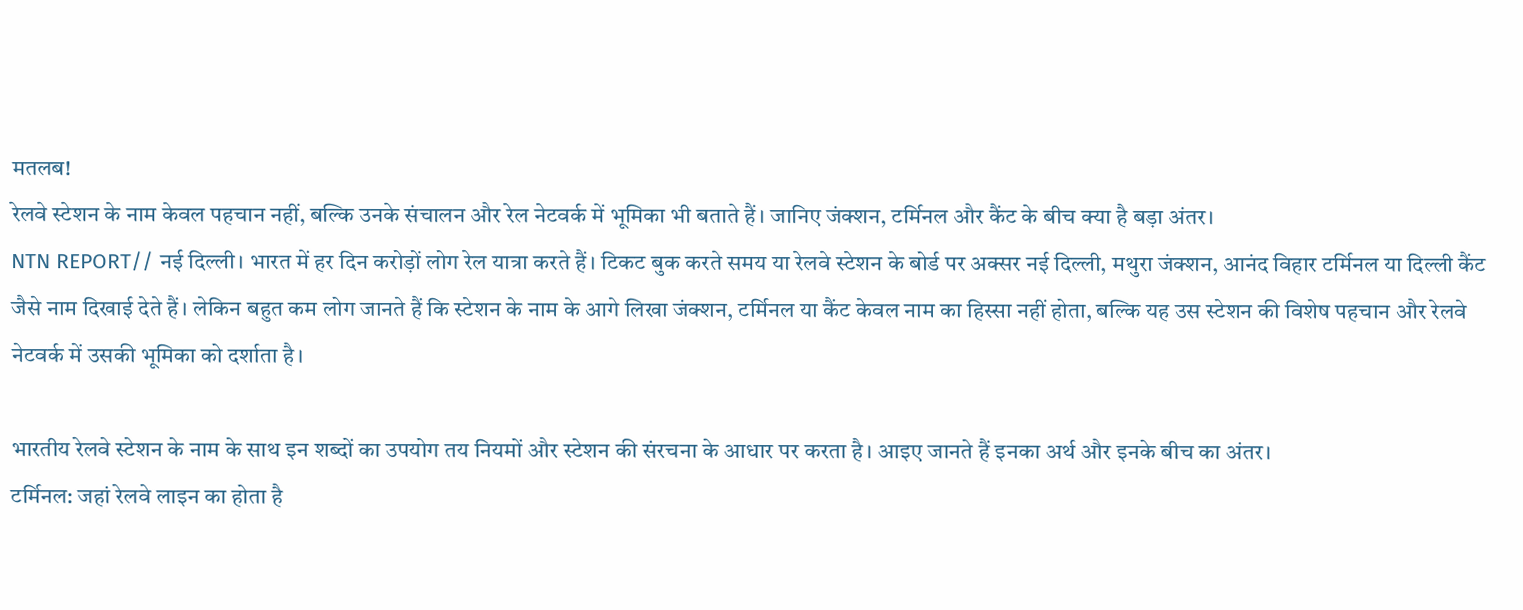मतलब!
रेलवे स्टेशन के नाम केवल पहचान नहीं, बल्कि उनके संचालन और रेल नेटवर्क में भूमिका भी बताते हैं। जानिए जंक्शन, टर्मिनल और कैंट के बीच क्या है बड़ा अंतर।
NTN REPORT// नई दिल्ली। भारत में हर दिन करोड़ों लोग रेल यात्रा करते हैं। टिकट बुक करते समय या रेलवे स्टेशन के बोर्ड पर अक्सर नई दिल्ली, मथुरा जंक्शन, आनंद विहार टर्मिनल या दिल्ली कैंट जैसे नाम दिखाई देते हैं। लेकिन बहुत कम लोग जानते हैं कि स्टेशन के नाम के आगे लिखा जंक्शन, टर्मिनल या कैंट केवल नाम का हिस्सा नहीं होता, बल्कि यह उस स्टेशन की विशेष पहचान और रेलवे नेटवर्क में उसकी भूमिका को दर्शाता है।

भारतीय रेलवे स्टेशन के नाम के साथ इन शब्दों का उपयोग तय नियमों और स्टेशन की संरचना के आधार पर करता है। आइए जानते हैं इनका अर्थ और इनके बीच का अंतर।
टर्मिनल: जहां रेलवे लाइन का होता है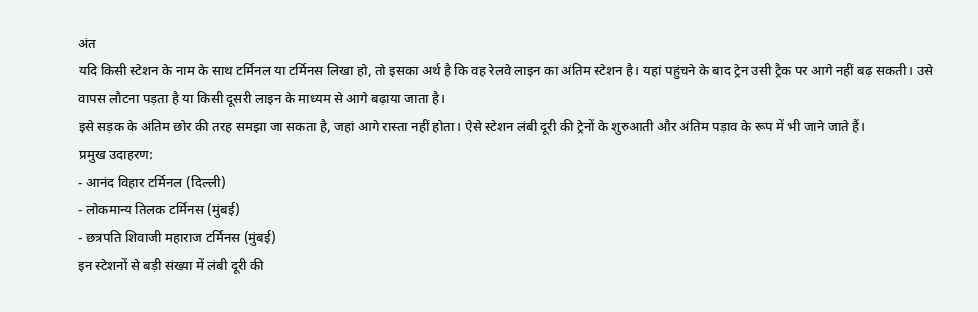अंत
यदि किसी स्टेशन के नाम के साथ टर्मिनल या टर्मिनस लिखा हो, तो इसका अर्थ है कि वह रेलवे लाइन का अंतिम स्टेशन है। यहां पहुंचने के बाद ट्रेन उसी ट्रैक पर आगे नहीं बढ़ सकती। उसे वापस लौटना पड़ता है या किसी दूसरी लाइन के माध्यम से आगे बढ़ाया जाता है।
इसे सड़क के अंतिम छोर की तरह समझा जा सकता है, जहां आगे रास्ता नहीं होता। ऐसे स्टेशन लंबी दूरी की ट्रेनों के शुरुआती और अंतिम पड़ाव के रूप में भी जाने जाते हैं।
प्रमुख उदाहरण:
- आनंद विहार टर्मिनल (दिल्ली)
- लोकमान्य तिलक टर्मिनस (मुंबई)
- छत्रपति शिवाजी महाराज टर्मिनस (मुंबई)
इन स्टेशनों से बड़ी संख्या में लंबी दूरी की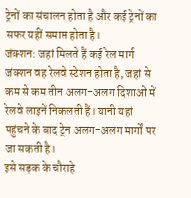ट्रेनों का संचालन होता है और कई ट्रेनों का सफर यहीं समाप्त होता है।
जंक्शन: जहां मिलते हैं कई रेल मार्ग
जंक्शन वह रेलवे स्टेशन होता है, जहां से कम से कम तीन अलग-अलग दिशाओं में रेलवे लाइनें निकलती हैं। यानी यहां पहुंचने के बाद ट्रेन अलग-अलग मार्गों पर जा सकती है।
इसे सड़क के चौराहे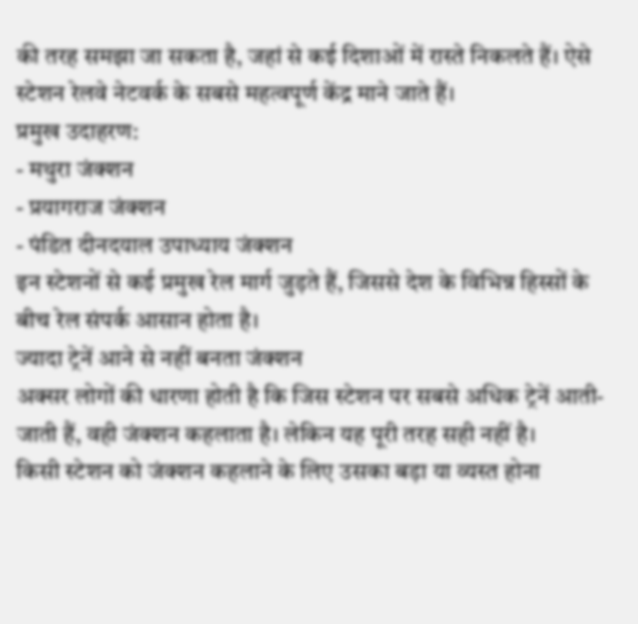की तरह समझा जा सकता है, जहां से कई दिशाओं में रास्ते निकलते हैं। ऐसे स्टेशन रेलवे नेटवर्क के सबसे महत्वपूर्ण केंद्र माने जाते हैं।
प्रमुख उदाहरण:
- मथुरा जंक्शन
- प्रयागराज जंक्शन
- पंडित दीनदयाल उपाध्याय जंक्शन
इन स्टेशनों से कई प्रमुख रेल मार्ग जुड़ते हैं, जिससे देश के विभिन्न हिस्सों के बीच रेल संपर्क आसान होता है।
ज्यादा ट्रेनें आने से नहीं बनता जंक्शन
अक्सर लोगों की धारणा होती है कि जिस स्टेशन पर सबसे अधिक ट्रेनें आती-जाती हैं, वही जंक्शन कहलाता है। लेकिन यह पूरी तरह सही नहीं है।
किसी स्टेशन को जंक्शन कहलाने के लिए उसका बड़ा या व्यस्त होना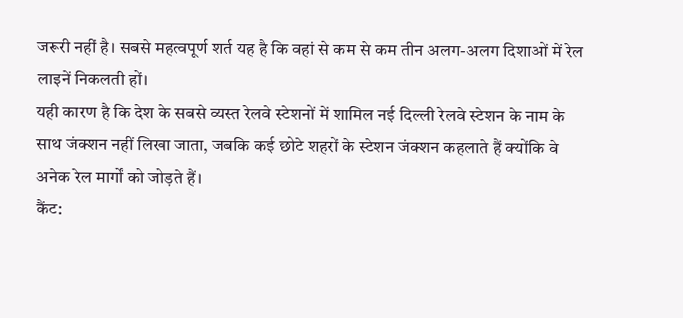जरूरी नहीं है। सबसे महत्वपूर्ण शर्त यह है कि वहां से कम से कम तीन अलग-अलग दिशाओं में रेल लाइनें निकलती हों।
यही कारण है कि देश के सबसे व्यस्त रेलवे स्टेशनों में शामिल नई दिल्ली रेलवे स्टेशन के नाम के साथ जंक्शन नहीं लिखा जाता, जबकि कई छोटे शहरों के स्टेशन जंक्शन कहलाते हैं क्योंकि वे अनेक रेल मार्गों को जोड़ते हैं।
कैंट: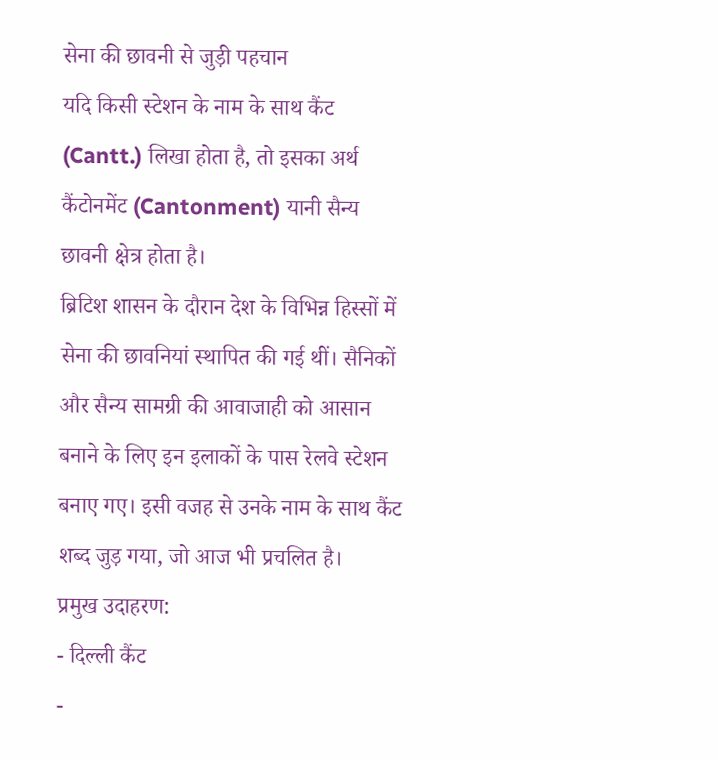सेना की छावनी से जुड़ी पहचान
यदि किसी स्टेशन के नाम के साथ कैंट (Cantt.) लिखा होता है, तो इसका अर्थ कैंटोनमेंट (Cantonment) यानी सैन्य छावनी क्षेत्र होता है।
ब्रिटिश शासन के दौरान देश के विभिन्न हिस्सों में सेना की छावनियां स्थापित की गई थीं। सैनिकों और सैन्य सामग्री की आवाजाही को आसान बनाने के लिए इन इलाकों के पास रेलवे स्टेशन बनाए गए। इसी वजह से उनके नाम के साथ कैंट शब्द जुड़ गया, जो आज भी प्रचलित है।
प्रमुख उदाहरण:
- दिल्ली कैंट
-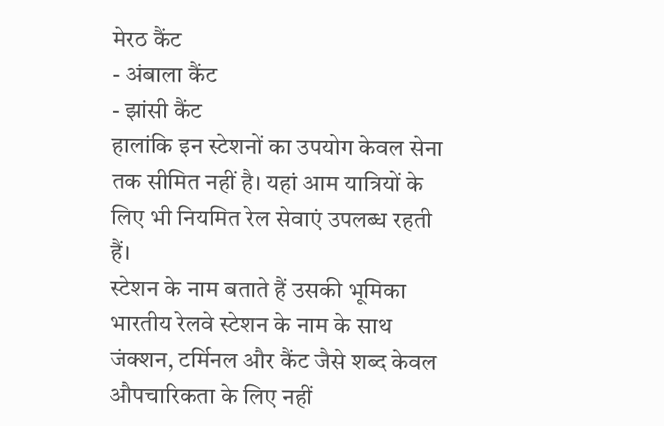मेरठ कैंट
- अंबाला कैंट
- झांसी कैंट
हालांकि इन स्टेशनों का उपयोग केवल सेना तक सीमित नहीं है। यहां आम यात्रियों के लिए भी नियमित रेल सेवाएं उपलब्ध रहती हैं।
स्टेशन के नाम बताते हैं उसकी भूमिका
भारतीय रेलवे स्टेशन के नाम के साथ जंक्शन, टर्मिनल और कैंट जैसे शब्द केवल औपचारिकता के लिए नहीं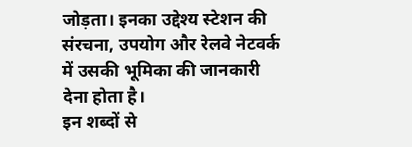जोड़ता। इनका उद्देश्य स्टेशन की संरचना, उपयोग और रेलवे नेटवर्क में उसकी भूमिका की जानकारी देना होता है।
इन शब्दों से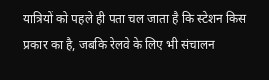यात्रियों को पहले ही पता चल जाता है कि स्टेशन किस प्रकार का है, जबकि रेलवे के लिए भी संचालन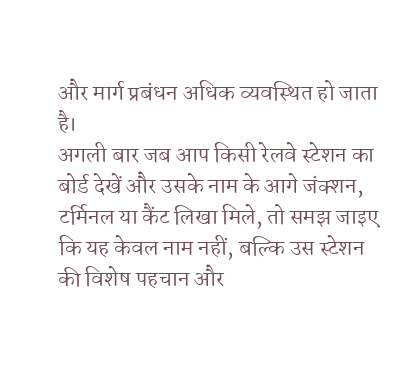और मार्ग प्रबंधन अधिक व्यवस्थित हो जाता है।
अगली बार जब आप किसी रेलवे स्टेशन का बोर्ड देखें और उसके नाम के आगे जंक्शन, टर्मिनल या कैंट लिखा मिले, तो समझ जाइए कि यह केवल नाम नहीं, बल्कि उस स्टेशन की विशेष पहचान और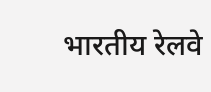भारतीय रेलवे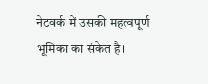नेटवर्क में उसकी महत्वपूर्ण भूमिका का संकेत है।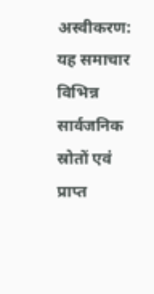अस्वीकरण: यह समाचार विभिन्न सार्वजनिक स्रोतों एवं प्राप्त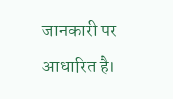जानकारी पर आधारित है।